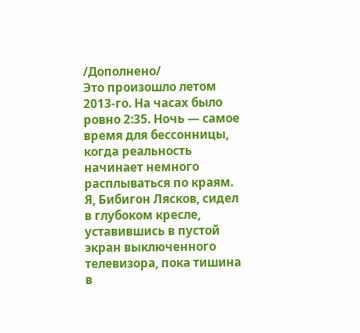/Дополнено/
Это произошло летом 2013-го. На часах было ровно 2:35. Ночь — самое время для бессонницы, когда реальность начинает немного расплываться по краям. Я, Бибигон Лясков, сидел в глубоком кресле, уставившись в пустой экран выключенного телевизора, пока тишина в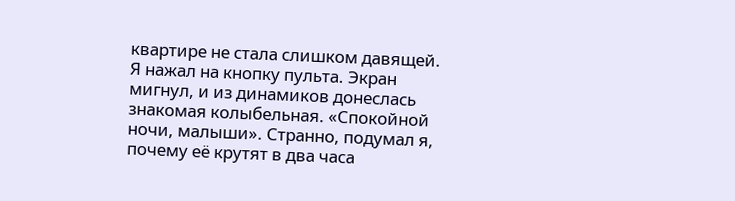квартире не стала слишком давящей.
Я нажал на кнопку пульта. Экран мигнул, и из динамиков донеслась знакомая колыбельная. «Спокойной ночи, малыши». Странно, подумал я, почему её крутят в два часа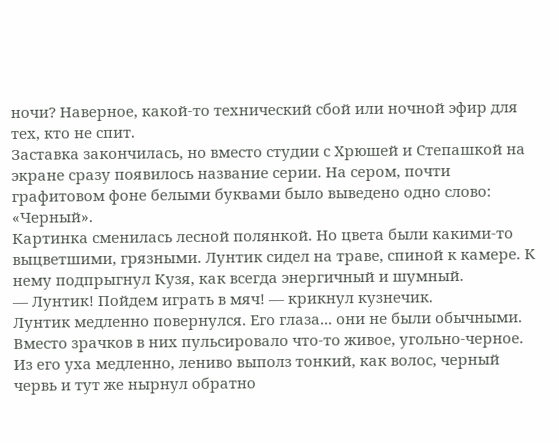ночи? Наверное, какой-то технический сбой или ночной эфир для тех, кто не спит.
Заставка закончилась, но вместо студии с Хрюшей и Степашкой на экране сразу появилось название серии. На сером, почти графитовом фоне белыми буквами было выведено одно слово: «Черный».
Картинка сменилась лесной полянкой. Но цвета были какими-то выцветшими, грязными. Лунтик сидел на траве, спиной к камере. К нему подпрыгнул Кузя, как всегда энергичный и шумный.
— Лунтик! Пойдем играть в мяч! — крикнул кузнечик.
Лунтик медленно повернулся. Его глаза... они не были обычными. Вместо зрачков в них пульсировало что-то живое, угольно-черное. Из его уха медленно, лениво выполз тонкий, как волос, черный червь и тут же нырнул обратно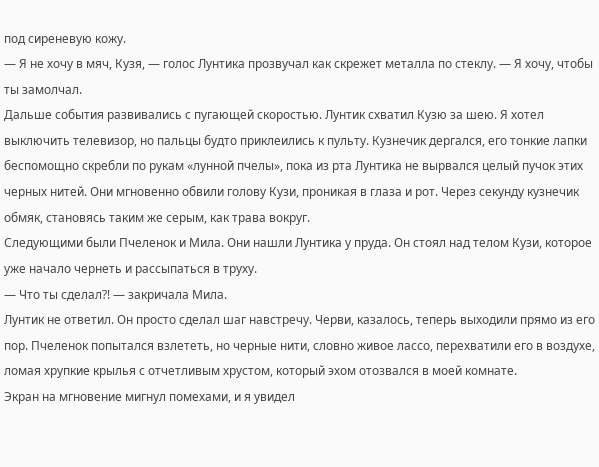под сиреневую кожу.
— Я не хочу в мяч, Кузя, — голос Лунтика прозвучал как скрежет металла по стеклу. — Я хочу, чтобы ты замолчал.
Дальше события развивались с пугающей скоростью. Лунтик схватил Кузю за шею. Я хотел выключить телевизор, но пальцы будто приклеились к пульту. Кузнечик дергался, его тонкие лапки беспомощно скребли по рукам «лунной пчелы», пока из рта Лунтика не вырвался целый пучок этих черных нитей. Они мгновенно обвили голову Кузи, проникая в глаза и рот. Через секунду кузнечик обмяк, становясь таким же серым, как трава вокруг.
Следующими были Пчеленок и Мила. Они нашли Лунтика у пруда. Он стоял над телом Кузи, которое уже начало чернеть и рассыпаться в труху.
— Что ты сделал?! — закричала Мила.
Лунтик не ответил. Он просто сделал шаг навстречу. Черви, казалось, теперь выходили прямо из его пор. Пчеленок попытался взлететь, но черные нити, словно живое лассо, перехватили его в воздухе, ломая хрупкие крылья с отчетливым хрустом, который эхом отозвался в моей комнате.
Экран на мгновение мигнул помехами, и я увидел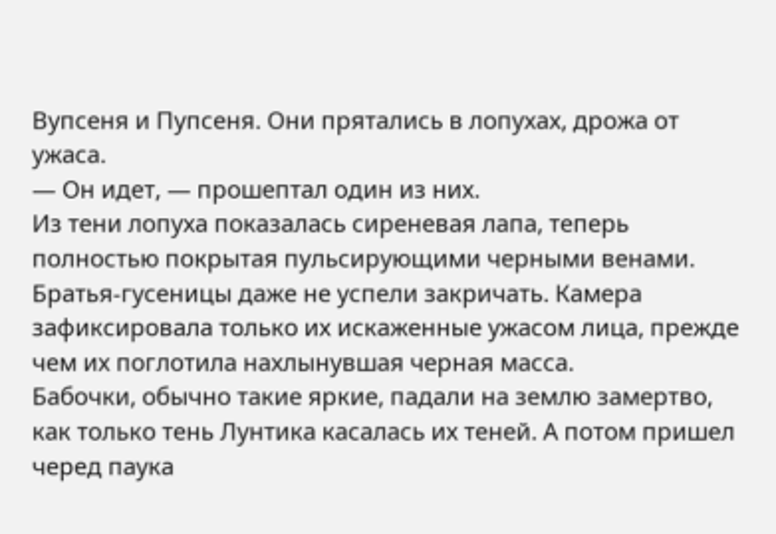Вупсеня и Пупсеня. Они прятались в лопухах, дрожа от ужаса.
— Он идет, — прошептал один из них.
Из тени лопуха показалась сиреневая лапа, теперь полностью покрытая пульсирующими черными венами. Братья-гусеницы даже не успели закричать. Камера зафиксировала только их искаженные ужасом лица, прежде чем их поглотила нахлынувшая черная масса.
Бабочки, обычно такие яркие, падали на землю замертво, как только тень Лунтика касалась их теней. А потом пришел черед паука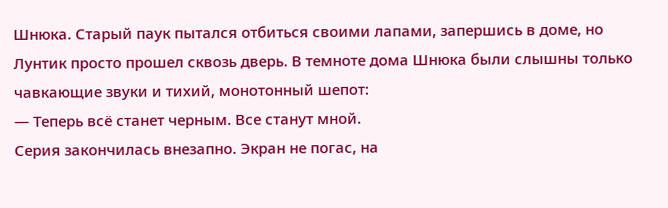Шнюка. Старый паук пытался отбиться своими лапами, запершись в доме, но Лунтик просто прошел сквозь дверь. В темноте дома Шнюка были слышны только чавкающие звуки и тихий, монотонный шепот:
— Теперь всё станет черным. Все станут мной.
Серия закончилась внезапно. Экран не погас, на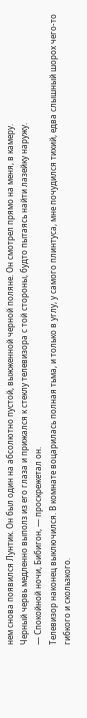нем снова появился Лунтик. Он был один на абсолютно пустой, выжженной черной поляне. Он смотрел прямо на меня, в камеру.
Черный червь медленно выполз из его глаза и прижался к стеклу телевизора с той стороны, будто пытаясь найти лазейку наружу.
— Спокойной ночи, Бибигон, — проскрежетал он.
Телевизор наконец выключился. В комнате воцарилась полная тьма, и только в углу, у самого плинтуса, мне почудился тихий, едва слышный шорох чего-то гибкого и скользкого.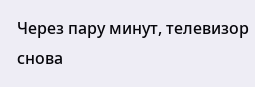Через пару минут, телевизор снова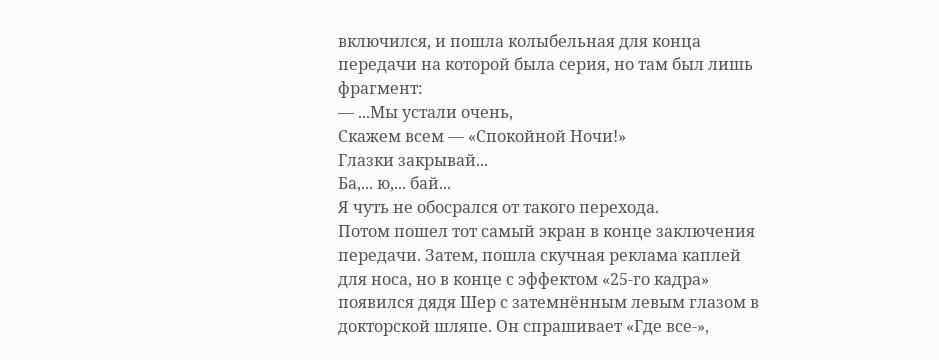включился, и пошла колыбельная для конца передачи на которой была серия, но там был лишь фрагмент:
— ...Мы устали очень,
Скажем всем — «Спокойной Ночи!»
Глазки закрывай...
Ба,... ю,... бай...
Я чуть не обосрался от такого перехода.
Потом пошел тот самый экран в конце заключения передачи. Затем, пошла скучная реклама каплей для носа, но в конце с эффектом «25-го кадра» появился дядя Шер с затемнённым левым глазом в докторской шляпе. Он спрашивает «Где все-»,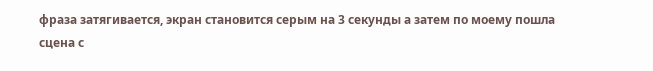фраза затягивается, экран становится серым на 3 секунды а затем по моему пошла сцена с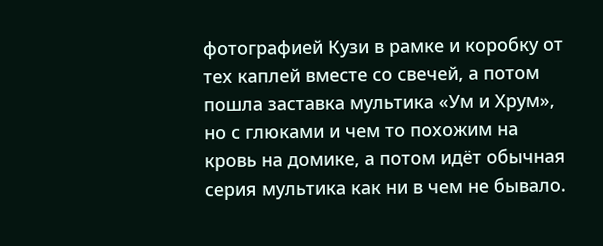фотографией Кузи в рамке и коробку от тех каплей вместе со свечей, а потом пошла заставка мультика «Ум и Хрум», но с глюками и чем то похожим на кровь на домике, а потом идёт обычная серия мультика как ни в чем не бывало.